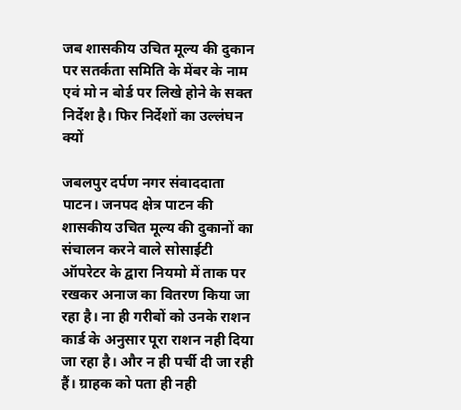जब शासकीय उचित मूल्य की दुकान पर सतर्कता समिति के मेंबर के नाम एवं मो न बोर्ड पर लिखे होने के सक्त निर्देश है। फिर निर्देशों का उल्लंघन क्यों

जबलपुर दर्पण नगर संवाददाता पाटन। जनपद क्षेत्र पाटन की शासकीय उचित मूल्य की दुकानों का संचालन करने वाले सोसाईटी ऑपरेटर के द्वारा नियमो में ताक पर रखकर अनाज का वितरण किया जा रहा है। ना ही गरीबों को उनके राशन कार्ड के अनुसार पूरा राशन नही दिया जा रहा है। और न ही पर्ची दी जा रही हैं। ग्राहक को पता ही नही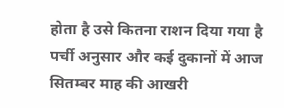होता है उसे कितना राशन दिया गया है पर्ची अनुसार और कई दुकानों में आज सितम्बर माह की आखरी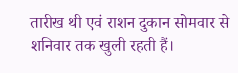तारीख थी एवं राशन दुकान सोमवार से शनिवार तक खुली रहती हैं।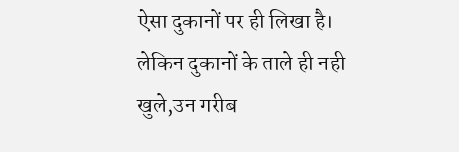ऐसा दुकानों पर ही लिखा है। लेकिन दुकानों के ताले ही नही खुले,उन गरीब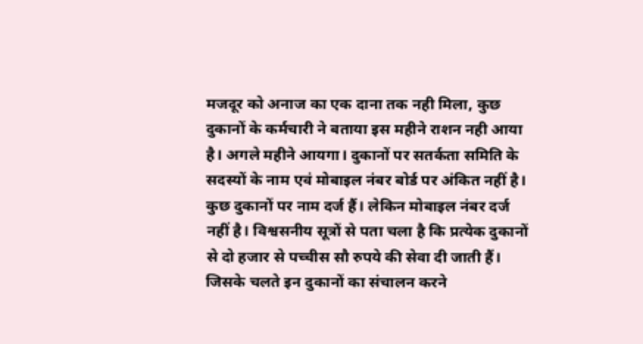मजदूर को अनाज का एक दाना तक नही मिला, कुछ दुकानों के कर्मचारी ने बताया इस महीने राशन नही आया है। अगले महीने आयगा। दुकानों पर सतर्कता समिति के सदस्यों के नाम एवं मोबाइल नंबर बोर्ड पर अंकित नहीं है। कुछ दुकानों पर नाम दर्ज हैं। लेकिन मोबाइल नंबर दर्ज नहीं है। विश्वसनीय सूत्रों से पता चला है कि प्रत्येक दुकानों से दो हजार से पच्चीस सौ रुपये की सेवा दी जाती हैं। जिसके चलते इन दुकानों का संचालन करने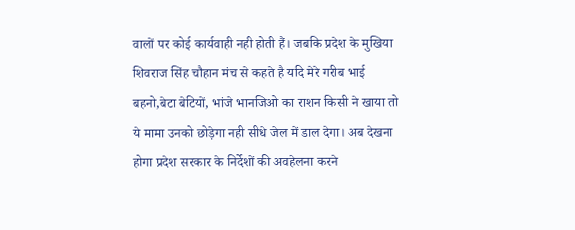वालों पर कोई कार्यवाही नही होती हैं। जबकि प्रदेश के मुखिया शिवराज सिंह चौहान मंच से कहते है यदि मेरे गरीब भाई बहनो,बेटा बेटियों, भांजे भानजिओ का राशन किसी ने खाया तो ये मामा उनको छोड़ेगा नही सीधे जेल में डाल देगा। अब देखना होगा प्रदेश सरकार के निर्देशों की अवहेलना करने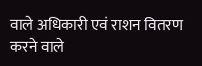वाले अधिकारी एवं राशन वितरण करने वाले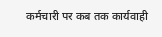कर्मचारी पर कब तक कार्यवाही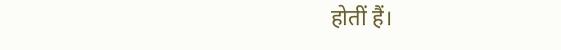होतीं हैं।